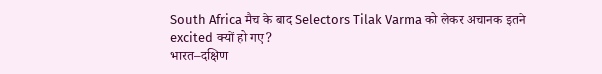South Africa मैच के बाद Selectors Tilak Varma को लेकर अचानक इतने excited क्यों हो गए?
भारत–दक्षिण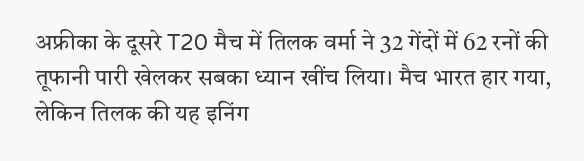अफ्रीका के दूसरे T20 मैच में तिलक वर्मा ने 32 गेंदों में 62 रनों की तूफानी पारी खेलकर सबका ध्यान खींच लिया। मैच भारत हार गया, लेकिन तिलक की यह इनिंग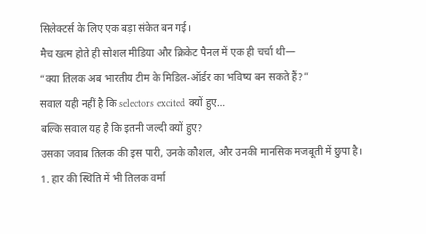सिलेक्टर्स के लिए एक बड़ा संकेत बन गई।
मैच खत्म होते ही सोशल मीडिया और क्रिकेट पैनल में एक ही चर्चा थी—
“क्या तिलक अब भारतीय टीम के मिडिल-ऑर्डर का भविष्य बन सकते हैं?”
सवाल यही नहीं है कि selectors excited क्यों हुए…
बल्कि सवाल यह है कि इतनी जल्दी क्यों हुए?
उसका जवाब तिलक की इस पारी, उनके कौशल, और उनकी मानसिक मजबूती में छुपा है।
1. हार की स्थिति में भी तिलक वर्मा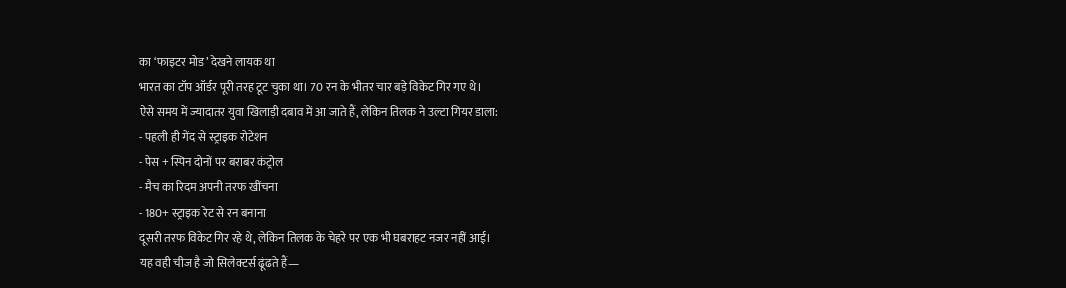का ‘फाइटर मोड’ देखने लायक था
भारत का टॉप ऑर्डर पूरी तरह टूट चुका था। 70 रन के भीतर चार बड़े विकेट गिर गए थे।
ऐसे समय में ज्यादातर युवा खिलाड़ी दबाव में आ जाते हैं, लेकिन तिलक ने उल्टा गियर डाला:
- पहली ही गेंद से स्ट्राइक रोटेशन
- पेस + स्पिन दोनों पर बराबर कंट्रोल
- मैच का रिदम अपनी तरफ खींचना
- 180+ स्ट्राइक रेट से रन बनाना
दूसरी तरफ विकेट गिर रहे थे, लेकिन तिलक के चेहरे पर एक भी घबराहट नजर नहीं आई।
यह वही चीज है जो सिलेक्टर्स ढूंढते हैं—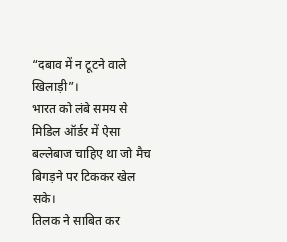“दबाव में न टूटने वाले खिलाड़ी”।
भारत को लंबे समय से मिडिल ऑर्डर में ऐसा बल्लेबाज चाहिए था जो मैच बिगड़ने पर टिककर खेल सके।
तिलक ने साबित कर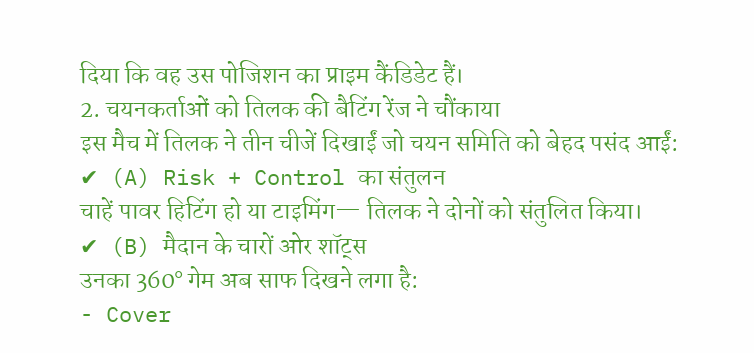दिया कि वह उस पोजिशन का प्राइम कैंडिडेट हैं।
2. चयनकर्ताओं को तिलक की बैटिंग रेंज ने चौंकाया
इस मैच में तिलक ने तीन चीजें दिखाईं जो चयन समिति को बेहद पसंद आईं:
✔ (A) Risk + Control का संतुलन
चाहें पावर हिटिंग हो या टाइमिंग— तिलक ने दोनों को संतुलित किया।
✔ (B) मैदान के चारों ओर शॉट्स
उनका 360° गेम अब साफ दिखने लगा है:
- Cover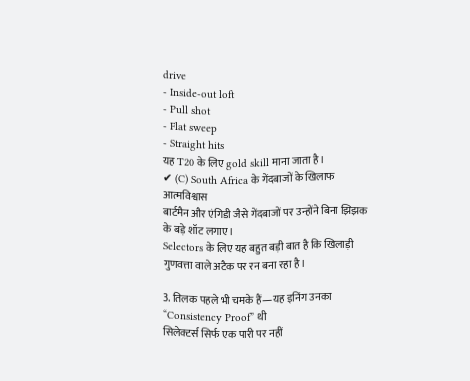drive
- Inside-out loft
- Pull shot
- Flat sweep
- Straight hits
यह T20 के लिए gold skill माना जाता है।
✔ (C) South Africa के गेंदबाजों के खिलाफ आत्मविश्वास
बार्टमैन और एंगिडी जैसे गेंदबाजों पर उन्होंने बिना झिझक के बड़े शॉट लगाए।
Selectors के लिए यह बहुत बड़ी बात है कि खिलाड़ी गुणवत्ता वाले अटैक पर रन बना रहा है।

3. तिलक पहले भी चमके हैं—यह इनिंग उनका “Consistency Proof” थी
सिलेक्टर्स सिर्फ एक पारी पर नहीं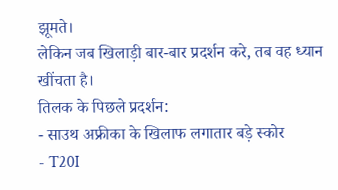झूमते।
लेकिन जब खिलाड़ी बार-बार प्रदर्शन करे, तब वह ध्यान खींचता है।
तिलक के पिछले प्रदर्शन:
- साउथ अफ्रीका के खिलाफ लगातार बड़े स्कोर
- T20I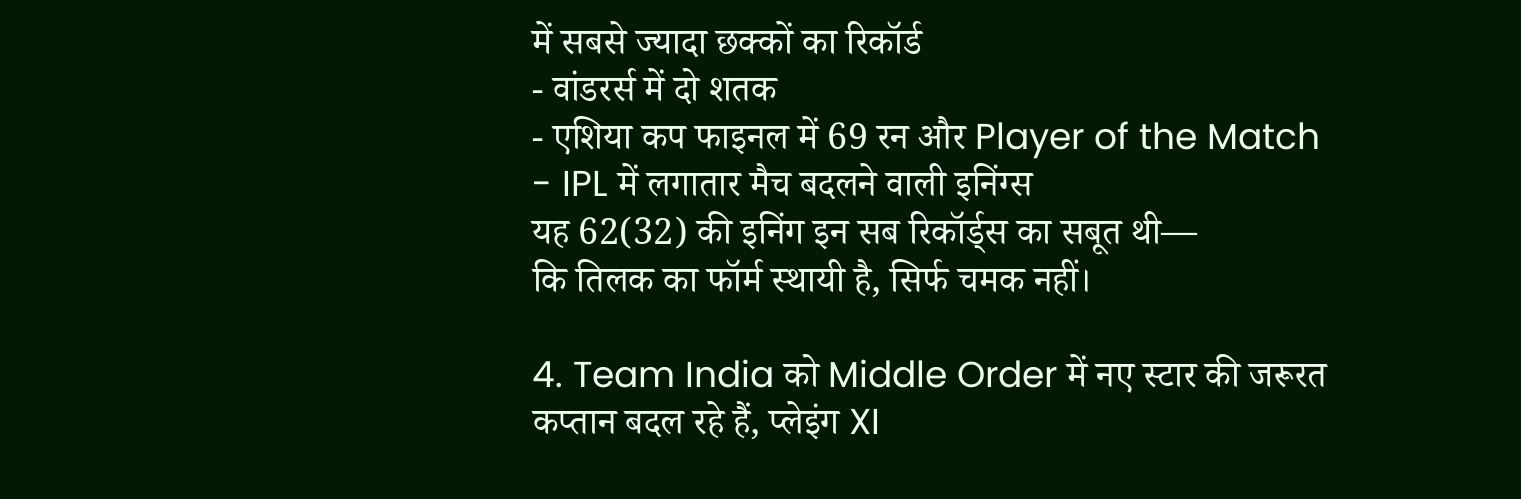में सबसे ज्यादा छक्कों का रिकॉर्ड
- वांडरर्स में दो शतक
- एशिया कप फाइनल में 69 रन और Player of the Match
- IPL में लगातार मैच बदलने वाली इनिंग्स
यह 62(32) की इनिंग इन सब रिकॉर्ड्स का सबूत थी—
कि तिलक का फॉर्म स्थायी है, सिर्फ चमक नहीं।

4. Team India को Middle Order में नए स्टार की जरूरत
कप्तान बदल रहे हैं, प्लेइंग XI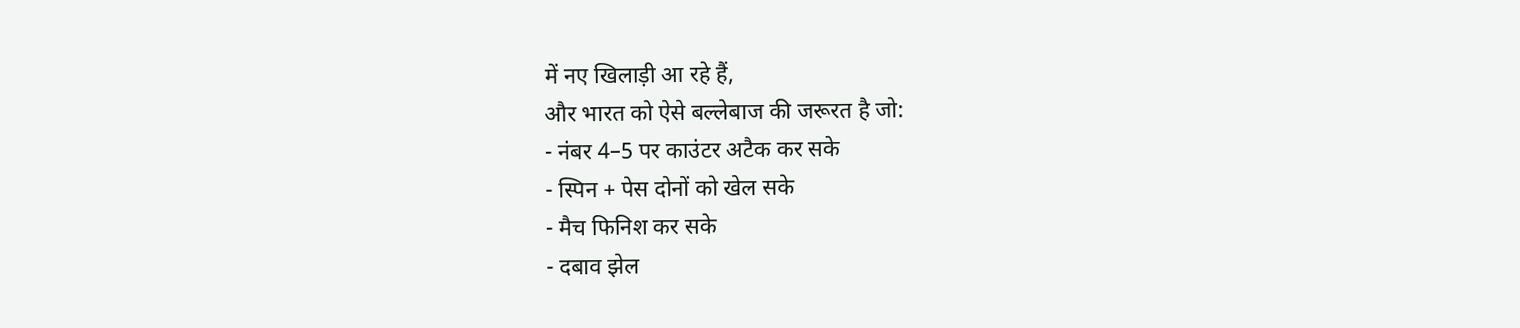में नए खिलाड़ी आ रहे हैं,
और भारत को ऐसे बल्लेबाज की जरूरत है जो:
- नंबर 4–5 पर काउंटर अटैक कर सके
- स्पिन + पेस दोनों को खेल सके
- मैच फिनिश कर सके
- दबाव झेल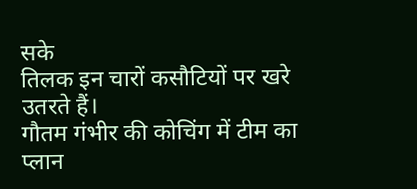सके
तिलक इन चारों कसौटियों पर खरे उतरते हैं।
गौतम गंभीर की कोचिंग में टीम का प्लान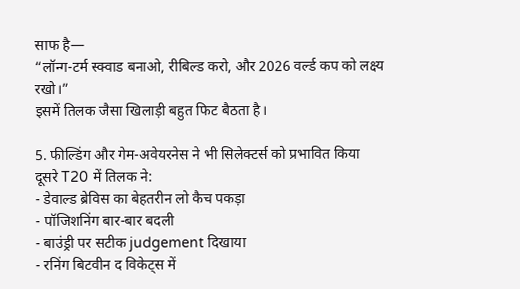साफ है—
“लॉन्ग-टर्म स्क्वाड बनाओ, रीबिल्ड करो, और 2026 वर्ल्ड कप को लक्ष्य रखो।”
इसमें तिलक जैसा खिलाड़ी बहुत फिट बैठता है।

5. फील्डिंग और गेम-अवेयरनेस ने भी सिलेक्टर्स को प्रभावित किया
दूसरे T20 में तिलक ने:
- डेवाल्ड ब्रेविस का बेहतरीन लो कैच पकड़ा
- पॉजिशनिंग बार-बार बदली
- बाउंड्री पर सटीक judgement दिखाया
- रनिंग बिटवीन द विकेट्स में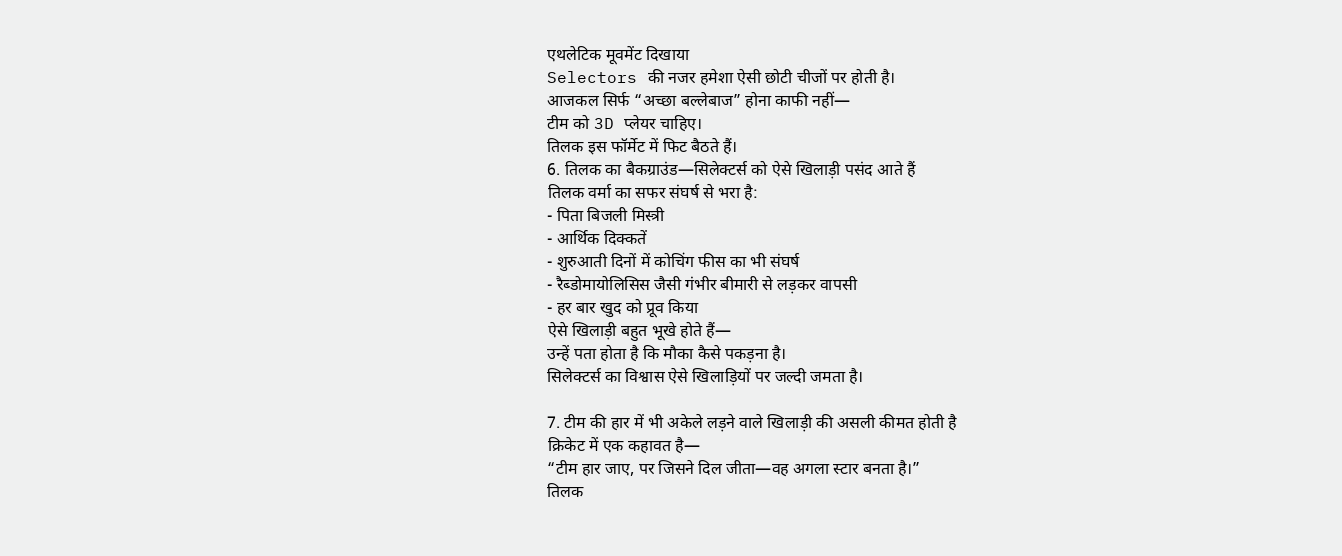एथलेटिक मूवमेंट दिखाया
Selectors की नजर हमेशा ऐसी छोटी चीजों पर होती है।
आजकल सिर्फ “अच्छा बल्लेबाज” होना काफी नहीं—
टीम को 3D प्लेयर चाहिए।
तिलक इस फॉर्मेट में फिट बैठते हैं।
6. तिलक का बैकग्राउंड—सिलेक्टर्स को ऐसे खिलाड़ी पसंद आते हैं
तिलक वर्मा का सफर संघर्ष से भरा है:
- पिता बिजली मिस्त्री
- आर्थिक दिक्कतें
- शुरुआती दिनों में कोचिंग फीस का भी संघर्ष
- रैब्डोमायोलिसिस जैसी गंभीर बीमारी से लड़कर वापसी
- हर बार खुद को प्रूव किया
ऐसे खिलाड़ी बहुत भूखे होते हैं—
उन्हें पता होता है कि मौका कैसे पकड़ना है।
सिलेक्टर्स का विश्वास ऐसे खिलाड़ियों पर जल्दी जमता है।

7. टीम की हार में भी अकेले लड़ने वाले खिलाड़ी की असली कीमत होती है
क्रिकेट में एक कहावत है—
“टीम हार जाए, पर जिसने दिल जीता—वह अगला स्टार बनता है।”
तिलक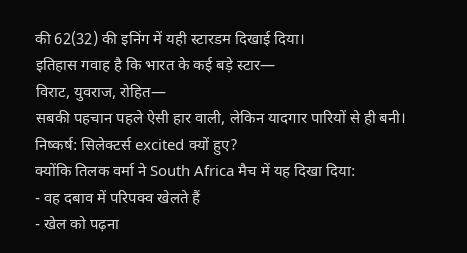की 62(32) की इनिंग में यही स्टारडम दिखाई दिया।
इतिहास गवाह है कि भारत के कई बड़े स्टार—
विराट, युवराज, रोहित—
सबकी पहचान पहले ऐसी हार वाली, लेकिन यादगार पारियों से ही बनी।
निष्कर्ष: सिलेक्टर्स excited क्यों हुए?
क्योंकि तिलक वर्मा ने South Africa मैच में यह दिखा दिया:
- वह दबाव में परिपक्व खेलते हैं
- खेल को पढ़ना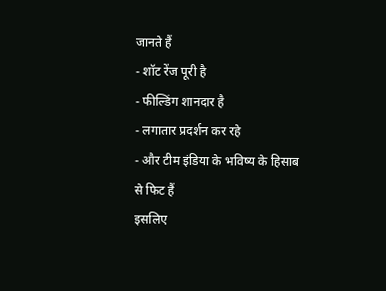जानते हैं
- शॉट रेंज पूरी है
- फील्डिंग शानदार है
- लगातार प्रदर्शन कर रहे
- और टीम इंडिया के भविष्य के हिसाब से फिट हैं
इसलिए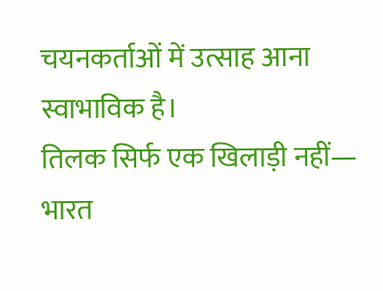चयनकर्ताओं में उत्साह आना स्वाभाविक है।
तिलक सिर्फ एक खिलाड़ी नहीं—
भारत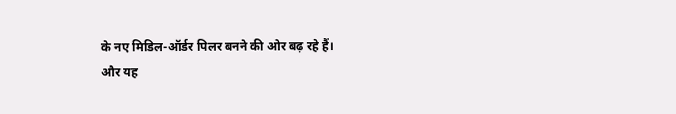के नए मिडिल-ऑर्डर पिलर बनने की ओर बढ़ रहे हैं।
और यह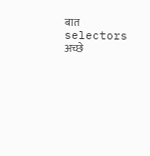बात selectors अच्छे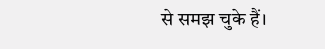से समझ चुके हैं।